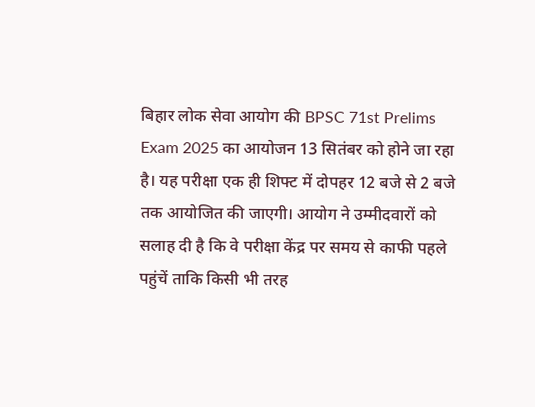बिहार लोक सेवा आयोग की BPSC 71st Prelims Exam 2025 का आयोजन 13 सितंबर को होने जा रहा है। यह परीक्षा एक ही शिफ्ट में दोपहर 12 बजे से 2 बजे तक आयोजित की जाएगी। आयोग ने उम्मीदवारों को सलाह दी है कि वे परीक्षा केंद्र पर समय से काफी पहले पहुंचें ताकि किसी भी तरह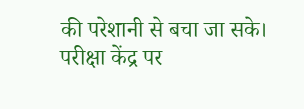की परेशानी से बचा जा सके।
परीक्षा केंद्र पर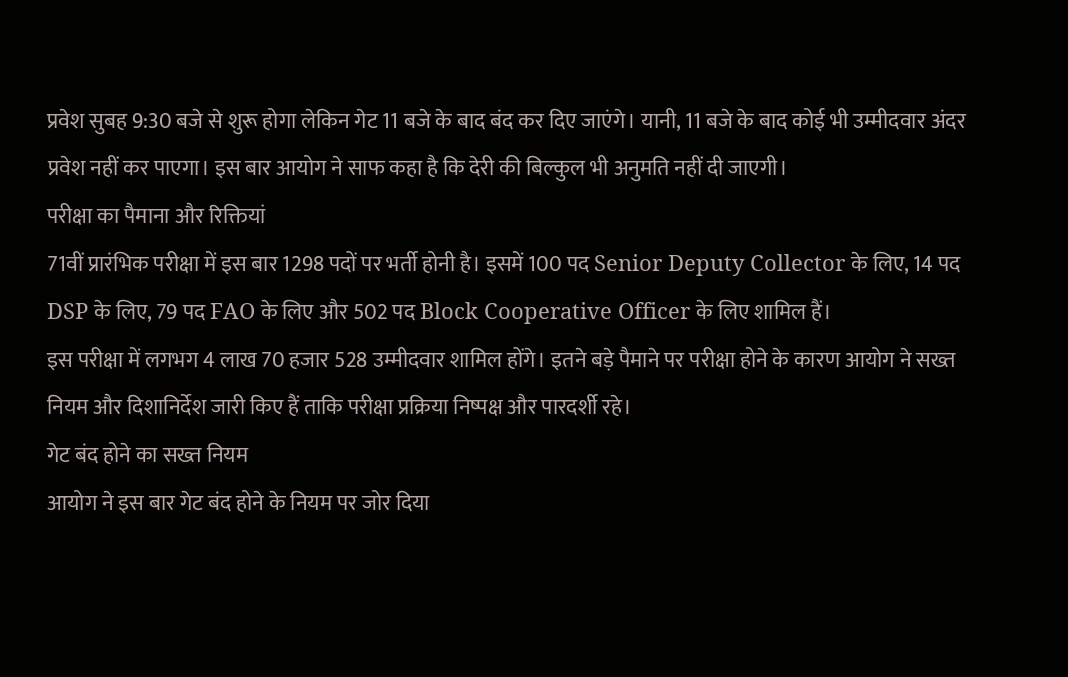प्रवेश सुबह 9:30 बजे से शुरू होगा लेकिन गेट 11 बजे के बाद बंद कर दिए जाएंगे। यानी, 11 बजे के बाद कोई भी उम्मीदवार अंदर प्रवेश नहीं कर पाएगा। इस बार आयोग ने साफ कहा है कि देरी की बिल्कुल भी अनुमति नहीं दी जाएगी।
परीक्षा का पैमाना और रिक्तियां
71वीं प्रारंभिक परीक्षा में इस बार 1298 पदों पर भर्ती होनी है। इसमें 100 पद Senior Deputy Collector के लिए, 14 पद DSP के लिए, 79 पद FAO के लिए और 502 पद Block Cooperative Officer के लिए शामिल हैं।
इस परीक्षा में लगभग 4 लाख 70 हजार 528 उम्मीदवार शामिल होंगे। इतने बड़े पैमाने पर परीक्षा होने के कारण आयोग ने सख्त नियम और दिशानिर्देश जारी किए हैं ताकि परीक्षा प्रक्रिया निष्पक्ष और पारदर्शी रहे।
गेट बंद होने का सख्त नियम
आयोग ने इस बार गेट बंद होने के नियम पर जोर दिया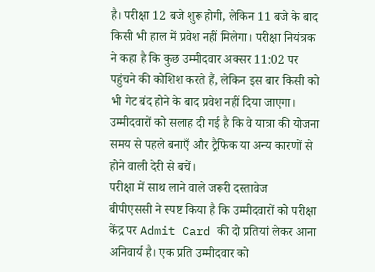है। परीक्षा 12 बजे शुरू होगी, लेकिन 11 बजे के बाद किसी भी हाल में प्रवेश नहीं मिलेगा। परीक्षा नियंत्रक ने कहा है कि कुछ उम्मीदवार अक्सर 11:02 पर पहुंचने की कोशिश करते हैं, लेकिन इस बार किसी को भी गेट बंद होने के बाद प्रवेश नहीं दिया जाएगा।
उम्मीदवारों को सलाह दी गई है कि वे यात्रा की योजना समय से पहले बनाएँ और ट्रैफिक या अन्य कारणों से होने वाली देरी से बचें।
परीक्षा में साथ लाने वाले जरूरी दस्तावेज
बीपीएससी ने स्पष्ट किया है कि उम्मीदवारों को परीक्षा केंद्र पर Admit Card की दो प्रतियां लेकर आना अनिवार्य है। एक प्रति उम्मीदवार को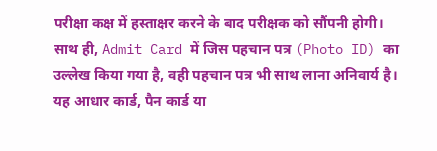परीक्षा कक्ष में हस्ताक्षर करने के बाद परीक्षक को सौंपनी होगी।
साथ ही, Admit Card में जिस पहचान पत्र (Photo ID) का उल्लेख किया गया है, वही पहचान पत्र भी साथ लाना अनिवार्य है। यह आधार कार्ड, पैन कार्ड या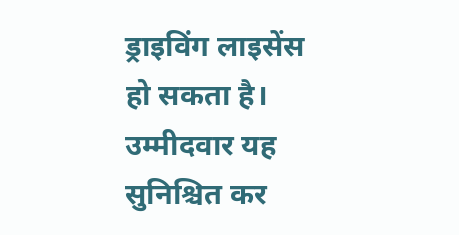ड्राइविंग लाइसेंस हो सकता है।
उम्मीदवार यह सुनिश्चित कर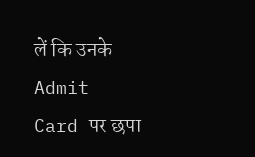लें कि उनके Admit Card पर छपा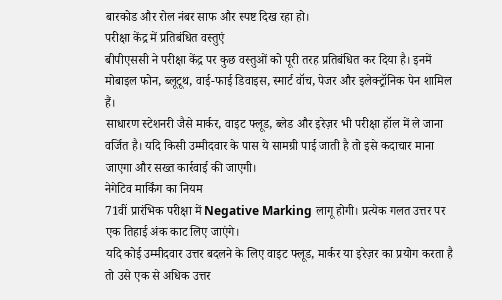बारकोड और रोल नंबर साफ और स्पष्ट दिख रहा हो।
परीक्षा केंद्र में प्रतिबंधित वस्तुएं
बीपीएससी ने परीक्षा केंद्र पर कुछ वस्तुओं को पूरी तरह प्रतिबंधित कर दिया है। इनमें मोबाइल फोन, ब्लूटूथ, वाई-फाई डिवाइस, स्मार्ट वॉच, पेजर और इलेक्ट्रॉनिक पेन शामिल हैं।
साधारण स्टेशनरी जैसे मार्कर, वाइट फ्लूड, ब्लेड और इरेज़र भी परीक्षा हॉल में ले जाना वर्जित है। यदि किसी उम्मीदवार के पास ये सामग्री पाई जाती है तो इसे कदाचार माना जाएगा और सख्त कार्रवाई की जाएगी।
नेगेटिव मार्किंग का नियम
71वीं प्रारंभिक परीक्षा में Negative Marking लागू होगी। प्रत्येक गलत उत्तर पर एक तिहाई अंक काट लिए जाएंगे।
यदि कोई उम्मीदवार उत्तर बदलने के लिए वाइट फ्लूड, मार्कर या इरेज़र का प्रयोग करता है तो उसे एक से अधिक उत्तर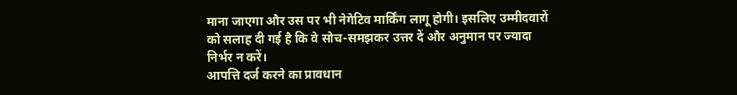माना जाएगा और उस पर भी नेगेटिव मार्किंग लागू होगी। इसलिए उम्मीदवारों को सलाह दी गई है कि वे सोच-समझकर उत्तर दें और अनुमान पर ज्यादा निर्भर न करें।
आपत्ति दर्ज करने का प्रावधान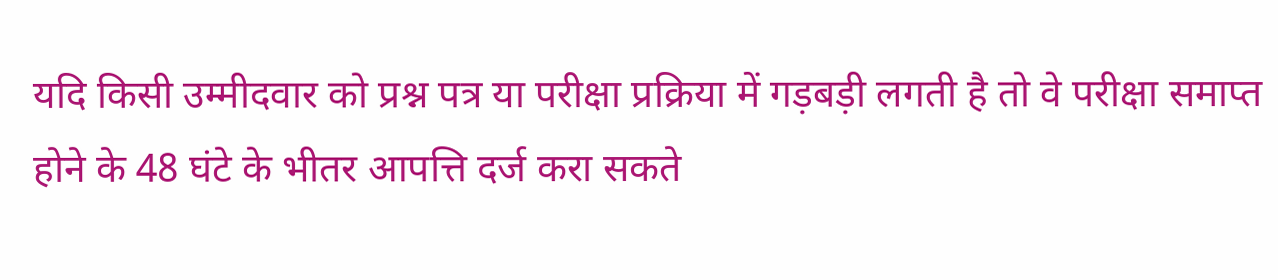यदि किसी उम्मीदवार को प्रश्न पत्र या परीक्षा प्रक्रिया में गड़बड़ी लगती है तो वे परीक्षा समाप्त होने के 48 घंटे के भीतर आपत्ति दर्ज करा सकते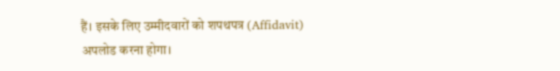हैं। इसके लिए उम्मीदवारों को शपथपत्र (Affidavit) अपलोड करना होगा।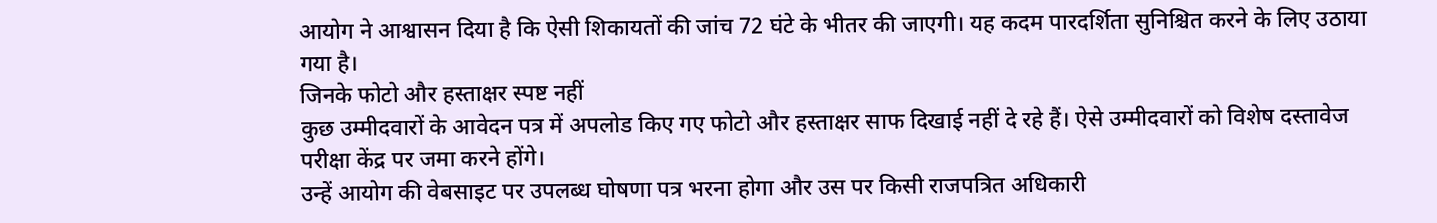आयोग ने आश्वासन दिया है कि ऐसी शिकायतों की जांच 72 घंटे के भीतर की जाएगी। यह कदम पारदर्शिता सुनिश्चित करने के लिए उठाया गया है।
जिनके फोटो और हस्ताक्षर स्पष्ट नहीं
कुछ उम्मीदवारों के आवेदन पत्र में अपलोड किए गए फोटो और हस्ताक्षर साफ दिखाई नहीं दे रहे हैं। ऐसे उम्मीदवारों को विशेष दस्तावेज परीक्षा केंद्र पर जमा करने होंगे।
उन्हें आयोग की वेबसाइट पर उपलब्ध घोषणा पत्र भरना होगा और उस पर किसी राजपत्रित अधिकारी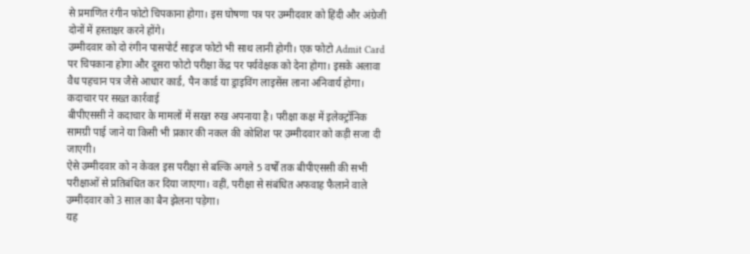से प्रमाणित रंगीन फोटो चिपकाना होगा। इस घोषणा पत्र पर उम्मीदवार को हिंदी और अंग्रेजी दोनों में हस्ताक्षर करने होंगे।
उम्मीदवार को दो रंगीन पासपोर्ट साइज फोटो भी साथ लानी होगी। एक फोटो Admit Card पर चिपकाना होगा और दूसरा फोटो परीक्षा केंद्र पर पर्यवेक्षक को देना होगा। इसके अलावा वैध पहचान पत्र जैसे आधार कार्ड, पैन कार्ड या ड्राइविंग लाइसेंस लाना अनिवार्य होगा।
कदाचार पर सख्त कार्रवाई
बीपीएससी ने कदाचार के मामलों में सख्त रुख अपनाया है। परीक्षा कक्ष में इलेक्ट्रॉनिक सामग्री पाई जाने या किसी भी प्रकार की नकल की कोशिश पर उम्मीदवार को कड़ी सजा दी जाएगी।
ऐसे उम्मीदवार को न केवल इस परीक्षा से बल्कि अगले 5 वर्षों तक बीपीएससी की सभी परीक्षाओं से प्रतिबंधित कर दिया जाएगा। वहीं, परीक्षा से संबंधित अफवाह फैलाने वाले उम्मीदवार को 3 साल का बैन झेलना पड़ेगा।
यह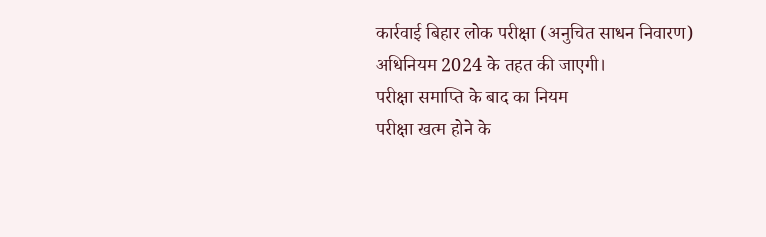कार्रवाई बिहार लोक परीक्षा (अनुचित साधन निवारण) अधिनियम 2024 के तहत की जाएगी।
परीक्षा समाप्ति के बाद का नियम
परीक्षा खत्म होने के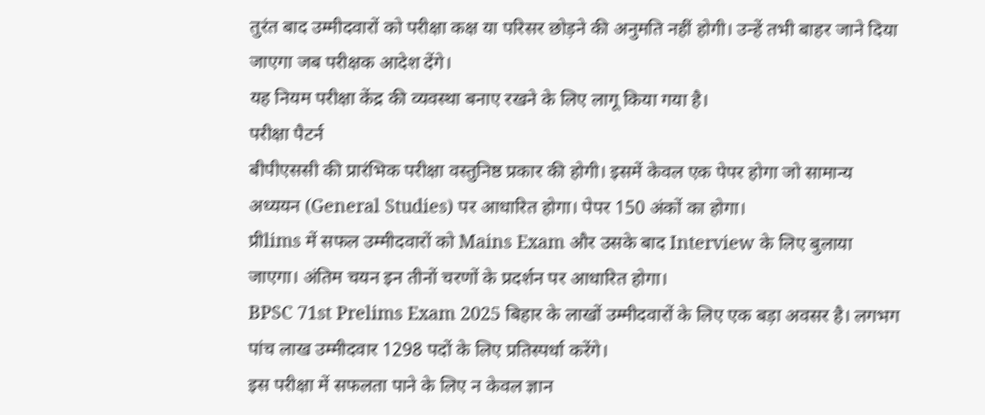तुरंत बाद उम्मीदवारों को परीक्षा कक्ष या परिसर छोड़ने की अनुमति नहीं होगी। उन्हें तभी बाहर जाने दिया जाएगा जब परीक्षक आदेश देंगे।
यह नियम परीक्षा केंद्र की व्यवस्था बनाए रखने के लिए लागू किया गया है।
परीक्षा पैटर्न
बीपीएससी की प्रारंभिक परीक्षा वस्तुनिष्ठ प्रकार की होगी। इसमें केवल एक पेपर होगा जो सामान्य अध्ययन (General Studies) पर आधारित होगा। पेपर 150 अंकों का होगा।
प्रीlims में सफल उम्मीदवारों को Mains Exam और उसके बाद Interview के लिए बुलाया जाएगा। अंतिम चयन इन तीनों चरणों के प्रदर्शन पर आधारित होगा।
BPSC 71st Prelims Exam 2025 बिहार के लाखों उम्मीदवारों के लिए एक बड़ा अवसर है। लगभग पांच लाख उम्मीदवार 1298 पदों के लिए प्रतिस्पर्धा करेंगे।
इस परीक्षा में सफलता पाने के लिए न केवल ज्ञान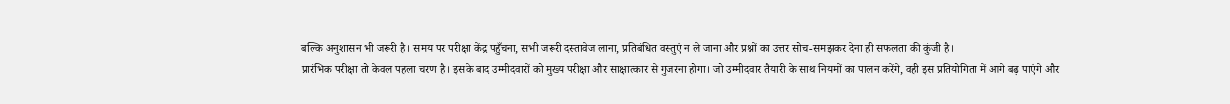बल्कि अनुशासन भी जरूरी है। समय पर परीक्षा केंद्र पहुँचना, सभी जरूरी दस्तावेज लाना, प्रतिबंधित वस्तुएं न ले जाना और प्रश्नों का उत्तर सोच-समझकर देना ही सफलता की कुंजी है।
प्रारंभिक परीक्षा तो केवल पहला चरण है। इसके बाद उम्मीदवारों को मुख्य परीक्षा और साक्षात्कार से गुजरना होगा। जो उम्मीदवार तैयारी के साथ नियमों का पालन करेंगे, वही इस प्रतियोगिता में आगे बढ़ पाएंगे और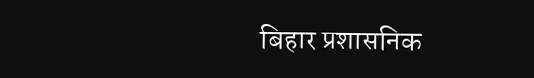बिहार प्रशासनिक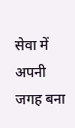सेवा में अपनी जगह बना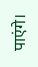पाएंगे।